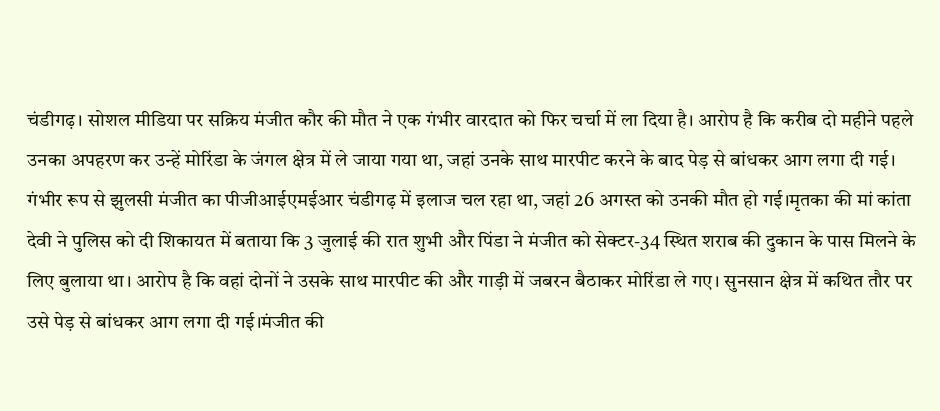चंडीगढ़। सोशल मीडिया पर सक्रिय मंजीत कौर की मौत ने एक गंभीर वारदात को फिर चर्चा में ला दिया है। आरोप है कि करीब दो महीने पहले उनका अपहरण कर उन्हें मोरिंडा के जंगल क्षेत्र में ले जाया गया था, जहां उनके साथ मारपीट करने के बाद पेड़ से बांधकर आग लगा दी गई। गंभीर रूप से झुलसी मंजीत का पीजीआईएमईआर चंडीगढ़ में इलाज चल रहा था, जहां 26 अगस्त को उनकी मौत हो गई।मृतका की मां कांता देवी ने पुलिस को दी शिकायत में बताया कि 3 जुलाई की रात शुभी और पिंडा ने मंजीत को सेक्टर-34 स्थित शराब की दुकान के पास मिलने के लिए बुलाया था। आरोप है कि वहां दोनों ने उसके साथ मारपीट की और गाड़ी में जबरन बैठाकर मोरिंडा ले गए। सुनसान क्षेत्र में कथित तौर पर उसे पेड़ से बांधकर आग लगा दी गई।मंजीत की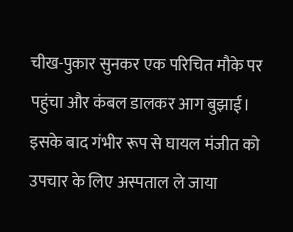चीख-पुकार सुनकर एक परिचित मौके पर पहुंचा और कंबल डालकर आग बुझाई। इसके बाद गंभीर रूप से घायल मंजीत को उपचार के लिए अस्पताल ले जाया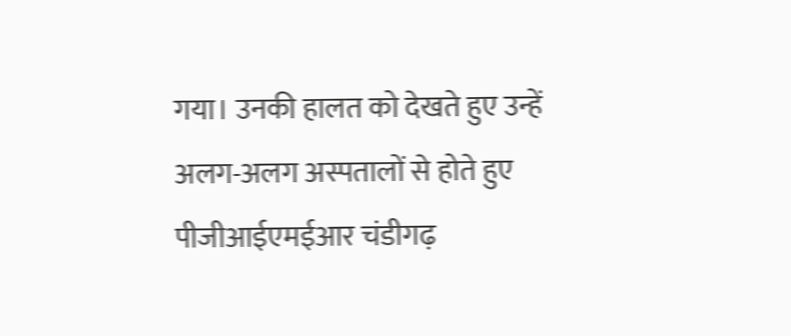गया। उनकी हालत को देखते हुए उन्हें अलग-अलग अस्पतालों से होते हुए पीजीआईएमईआर चंडीगढ़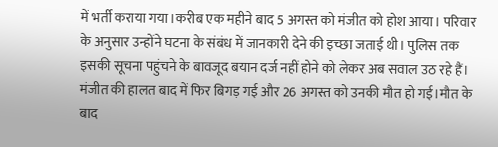में भर्ती कराया गया।करीब एक महीने बाद 5 अगस्त को मंजीत को होश आया। परिवार के अनुसार उन्होंने घटना के संबंध में जानकारी देने की इच्छा जताई थी। पुलिस तक इसकी सूचना पहुंचने के बावजूद बयान दर्ज नहीं होने को लेकर अब सवाल उठ रहे हैं। मंजीत की हालत बाद में फिर बिगड़ गई और 26 अगस्त को उनकी मौत हो गई।मौत के बाद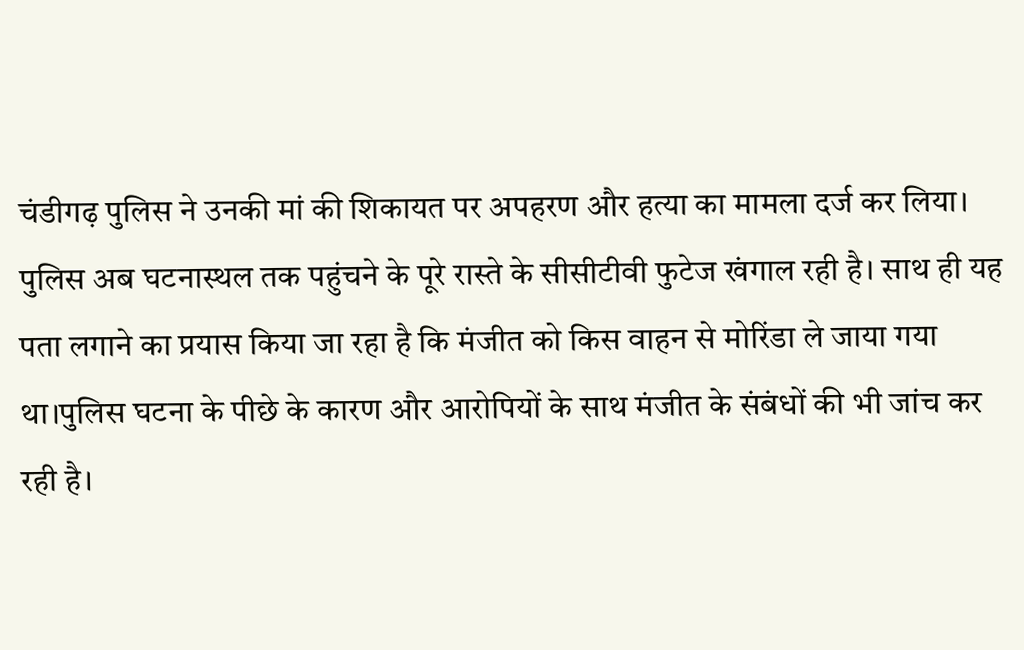चंडीगढ़ पुलिस ने उनकी मां की शिकायत पर अपहरण और हत्या का मामला दर्ज कर लिया। पुलिस अब घटनास्थल तक पहुंचने के पूरे रास्ते के सीसीटीवी फुटेज खंगाल रही है। साथ ही यह पता लगाने का प्रयास किया जा रहा है कि मंजीत को किस वाहन से मोरिंडा ले जाया गया था।पुलिस घटना के पीछे के कारण और आरोपियों के साथ मंजीत के संबंधों की भी जांच कर रही है।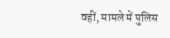वहीं, मामले में पुलिस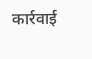कार्रवाई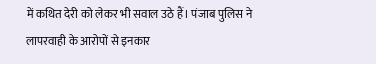में कथित देरी को लेकर भी सवाल उठे हैं। पंजाब पुलिस ने लापरवाही के आरोपों से इनकार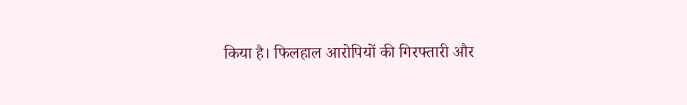किया है। फिलहाल आरोपियों की गिरफ्तारी और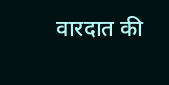वारदात की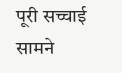पूरी सच्चाई सामने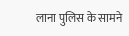लाना पुलिस के सामने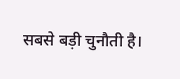सबसे बड़ी चुनौती है।